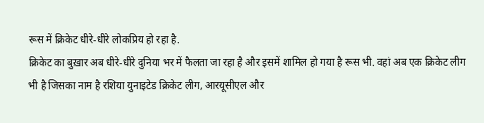रूस में क्रिकेट धीरे-धीरे लोकप्रिय हो रहा है.
क्रिकेट का बुख़ार अब धीरे-धीरे दुनिया भर में फैलता जा रहा है और इसमें शामिल हो गया है रूस भी. वहां अब एक क्रिकेट लीग भी है जिसका नाम है रशिया युनाइटेड क्रिकेट लीग, आरयूसीएल और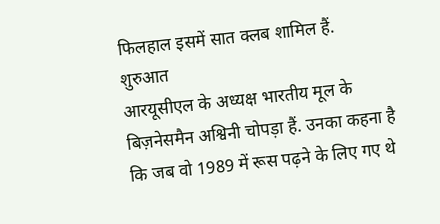फिलहाल इसमें सात क्लब शामिल हैं.
शुरुआत
आरयूसीएल के अध्यक्ष भारतीय मूल के बिज़नेसमैन अश्विनी चोपड़ा हैं. उनका कहना है कि जब वो 1989 में रूस पढ़ने के लिए गए थे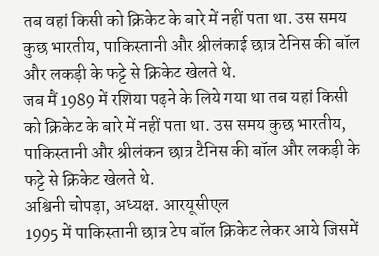तब वहां किसी को क्रिकेट के बारे में नहीं पता था. उस समय कुछ भारतीय, पाकिस्तानी और श्रीलंकाई छात्र टेनिस की बॉल और लकड़ी के फट्टे से क्रिकेट खेलते थे.
जब मैं 1989 में रशिया पढ़ने के लिये गया था तब यहां किसी को क्रिकेट के बारे में नहीं पता था. उस समय कुछ भारतीय, पाकिस्तानी और श्रीलंकन छात्र टैनिस की बॉल और लकड़ी के फट्टे से क्रिकेट खेलते थे.
अश्विनी चोपड़ा, अध्यक्ष. आरयूसीएल
1995 में पाकिस्तानी छात्र टेप बॉल क्रिकेट लेकर आये जिसमें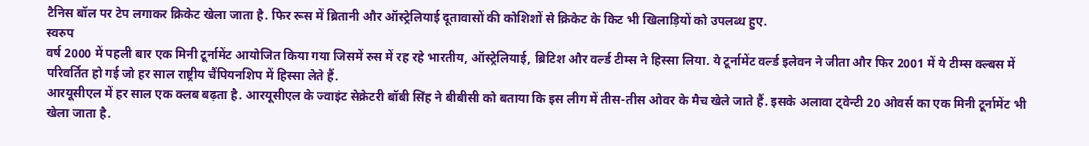टैनिस बॉल पर टेप लगाकर क्रिकेट खेला जाता है. फिर रूस में ब्रितानी और ऑस्ट्रेलियाई दूतावासों की कोशिशों से क्रिकेट के किट भी खिलाड़ियों को उपलब्ध हुए.
स्वरुप
वर्ष 2000 में पहली बार एक मिनी टूर्नामेंट आयोजित किया गया जिसमें रुस में रह रहे भारतीय, ऑस्ट्रेलियाई, ब्रिटिश और वर्ल्ड टीम्स ने हिस्सा लिया. ये टूर्नामेंट वर्ल्ड इलेवन ने जीता और फिर 2001 में ये टीम्स क्ल्बस में परिवर्तित हो गई जो हर साल राष्ट्रीय चैंपियनशिप में हिस्सा लेते हैं.
आरयूसीएल में हर साल एक क्लब बढ़ता है. आरयूसीएल के ज्वाइंट सेक्रेटरी बॉबी सिंह ने बीबीसी को बताया कि इस लीग में तीस-तीस ओवर के मैच खेले जाते हैं. इसके अलावा ट्वेन्टी 20 ओवर्स का एक मिनी टूर्नामेंट भी खेला जाता है.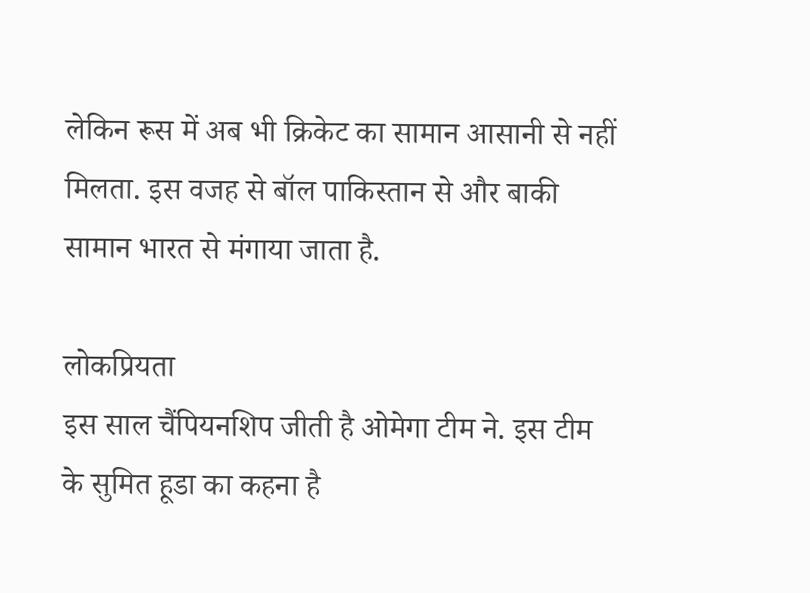लेकिन रूस में अब भी क्रिकेट का सामान आसानी से नहीं मिलता. इस वजह से बॉल पाकिस्तान से और बाकी सामान भारत से मंगाया जाता है.

लोकप्रियता
इस साल चैंपियनशिप जीती है ओमेगा टीम ने. इस टीम के सुमित हूडा का कहना है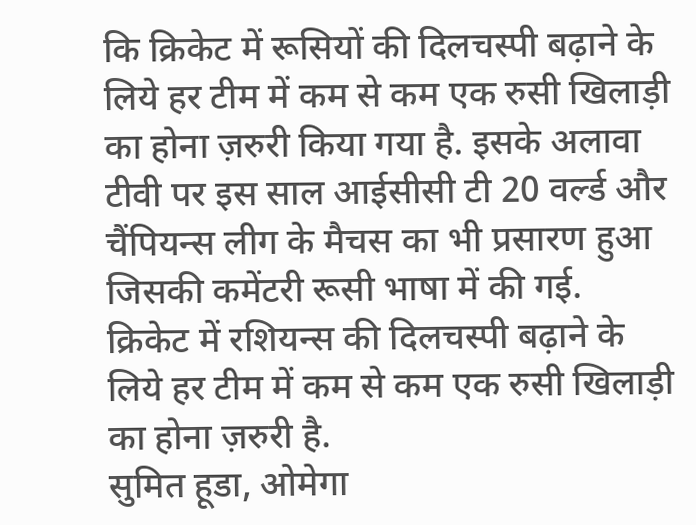कि क्रिकेट में रूसियों की दिलचस्पी बढ़ाने के लिये हर टीम में कम से कम एक रुसी खिलाड़ी का होना ज़रुरी किया गया है. इसके अलावा टीवी पर इस साल आईसीसी टी 20 वर्ल्ड और चैंपियन्स लीग के मैचस का भी प्रसारण हुआ जिसकी कमेंटरी रूसी भाषा में की गई.
क्रिकेट में रशियन्स की दिलचस्पी बढ़ाने के लिये हर टीम में कम से कम एक रुसी खिलाड़ी का होना ज़रुरी है.
सुमित हूडा, ओमेगा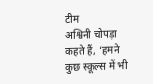टीम
अश्विनी चोपड़ा कहते हैं, ‘हमने कुछ स्कूल्स में भी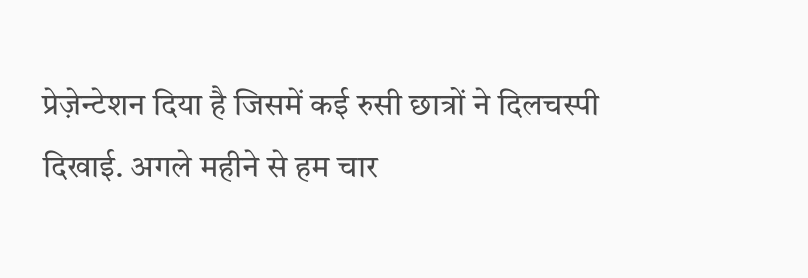प्रेज़ेन्टेशन दिया है जिसमें कई रुसी छात्रों ने दिलचस्पी दिखाई. अगले महीने से हम चार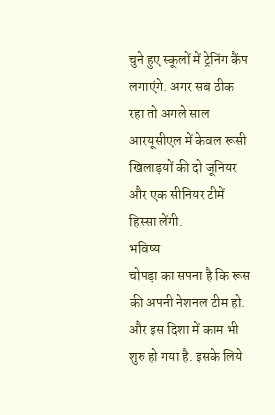चुने हुए स्कूलों में ट्रेनिंग कैंप लगाएंगे. अगर सब ठीक रहा तो अगले साल आरयूसीएल में केवल रूसी खिलाड़यों की दो जूनियर और एक सीनियर टीमें हिस्सा लेंगी.
भविष्य
चोपड़ा का सपना है कि रूस की अपनी नेशनल टीम हो. और इस दिशा में काम भी शुरु हो गया है. इसके लिये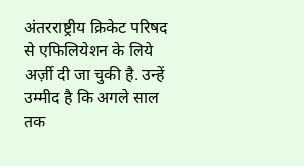अंतरराष्ट्रीय क्रिकेट परिषद से एफिलियेशन के लिये अर्ज़ी दी जा चुकी है. उन्हें उम्मीद है कि अगले साल तक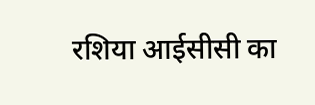रशिया आईसीसी का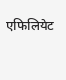एफिलियेट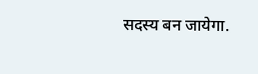सदस्य बन जायेगा.